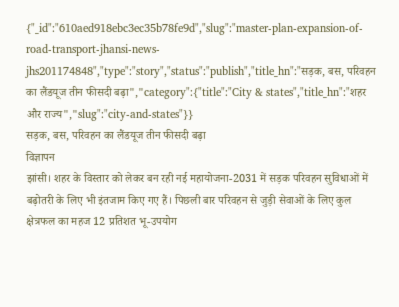{"_id":"610aed918ebc3ec35b78fe9d","slug":"master-plan-expansion-of-road-transport-jhansi-news-jhs201174848","type":"story","status":"publish","title_hn":"सड़क, बस, परिवहन का लैंडयूज तीन फीसदी बढ़ा","category":{"title":"City & states","title_hn":"शहर और राज्य","slug":"city-and-states"}}
सड़क, बस, परिवहन का लैंडयूज तीन फीसदी बढ़ा
विज्ञापन
झांसी। शहर के विस्तार को लेकर बन रही नई महायोजना-2031 में सड़क परिवहन सुविधाओं में बढ़ोतरी के लिए भी इंतजाम किए गए हैं। पिछली बार परिवहन से जुड़ी सेवाओं के लिए कुल क्षेत्रफल का महज 12 प्रतिशत भू-उपयोग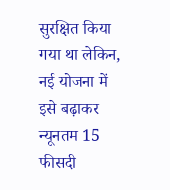सुरक्षित किया गया था लेकिन, नई योजना में इसे बढ़ाकर न्यूनतम 15 फीसदी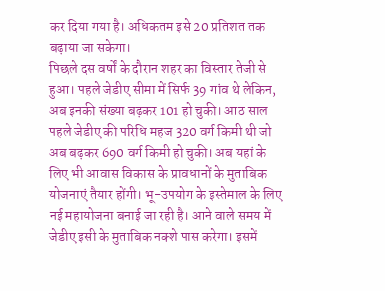कर दिया गया है। अधिकतम इसे 20 प्रतिशत तक बढ़ाया जा सकेगा।
पिछले दस वर्षों के दौरान शहर का विस्तार तेजी से हुआ। पहले जेडीए सीमा में सिर्फ 39 गांव थे लेकिन, अब इनकी संख्या बढ़कर 101 हो चुकी। आठ साल पहले जेडीए की परिधि महज 320 वर्ग किमी थी जो अब बढ़कर 690 वर्ग किमी हो चुकी। अब यहां के लिए भी आवास विकास के प्रावधानों के मुताबिक योजनाएं तैयार होंगी। भू-उपयोग के इस्तेमाल के लिए नई महायोजना बनाई जा रही है। आने वाले समय में जेडीए इसी के मुताबिक नक्शे पास करेगा। इसमें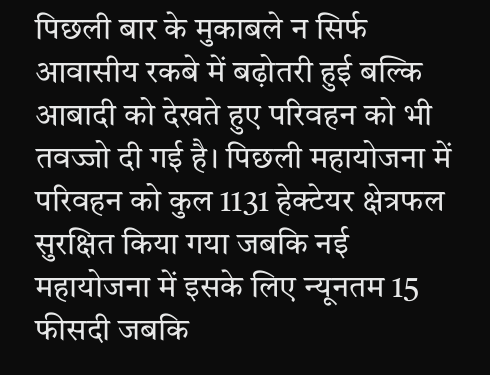पिछली बार के मुकाबले न सिर्फ आवासीय रकबे में बढ़ोतरी हुई बल्कि आबादी को देखते हुए परिवहन को भी तवज्जो दी गई है। पिछली महायोजना में परिवहन को कुल 1131 हेक्टेयर क्षेत्रफल सुरक्षित किया गया जबकि नई महायोजना में इसके लिए न्यूनतम 15 फीसदी जबकि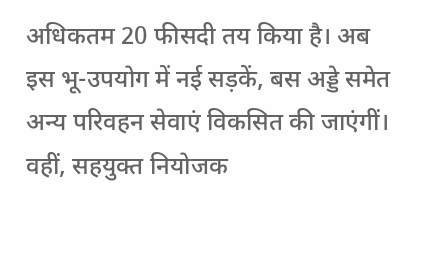अधिकतम 20 फीसदी तय किया है। अब इस भू-उपयोग में नई सड़कें, बस अड्डे समेत अन्य परिवहन सेवाएं विकसित की जाएंगीं। वहीं, सहयुक्त नियोजक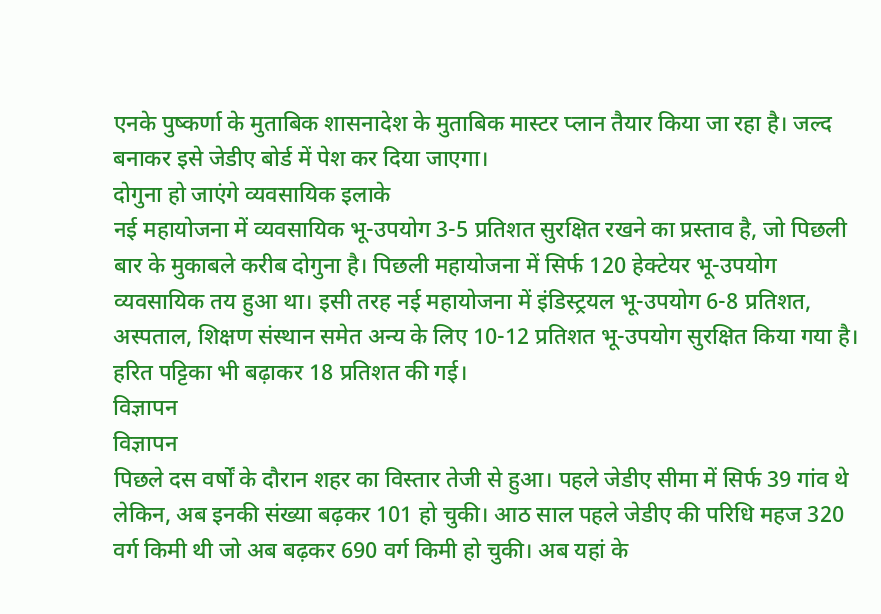एनके पुष्कर्णा के मुताबिक शासनादेश के मुताबिक मास्टर प्लान तैयार किया जा रहा है। जल्द बनाकर इसे जेडीए बोर्ड में पेश कर दिया जाएगा।
दोगुना हो जाएंगे व्यवसायिक इलाके
नई महायोजना में व्यवसायिक भू-उपयोग 3-5 प्रतिशत सुरक्षित रखने का प्रस्ताव है, जो पिछली बार के मुकाबले करीब दोगुना है। पिछली महायोजना में सिर्फ 120 हेक्टेयर भू-उपयोग व्यवसायिक तय हुआ था। इसी तरह नई महायोजना में इंडिस्ट्रयल भू-उपयोग 6-8 प्रतिशत, अस्पताल, शिक्षण संस्थान समेत अन्य के लिए 10-12 प्रतिशत भू-उपयोग सुरक्षित किया गया है। हरित पट्टिका भी बढ़ाकर 18 प्रतिशत की गई।
विज्ञापन
विज्ञापन
पिछले दस वर्षों के दौरान शहर का विस्तार तेजी से हुआ। पहले जेडीए सीमा में सिर्फ 39 गांव थे लेकिन, अब इनकी संख्या बढ़कर 101 हो चुकी। आठ साल पहले जेडीए की परिधि महज 320 वर्ग किमी थी जो अब बढ़कर 690 वर्ग किमी हो चुकी। अब यहां के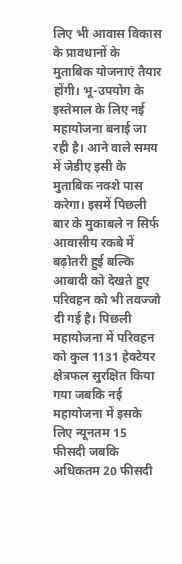लिए भी आवास विकास के प्रावधानों के मुताबिक योजनाएं तैयार होंगी। भू-उपयोग के इस्तेमाल के लिए नई महायोजना बनाई जा रही है। आने वाले समय में जेडीए इसी के मुताबिक नक्शे पास करेगा। इसमें पिछली बार के मुकाबले न सिर्फ आवासीय रकबे में बढ़ोतरी हुई बल्कि आबादी को देखते हुए परिवहन को भी तवज्जो दी गई है। पिछली महायोजना में परिवहन को कुल 1131 हेक्टेयर क्षेत्रफल सुरक्षित किया गया जबकि नई महायोजना में इसके लिए न्यूनतम 15 फीसदी जबकि अधिकतम 20 फीसदी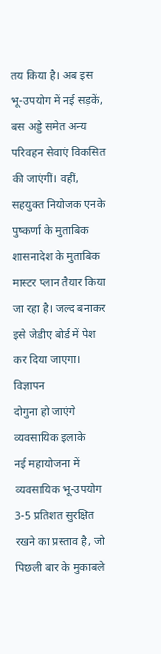तय किया है। अब इस भू-उपयोग में नई सड़कें, बस अड्डे समेत अन्य परिवहन सेवाएं विकसित की जाएंगीं। वहीं, सहयुक्त नियोजक एनके पुष्कर्णा के मुताबिक शासनादेश के मुताबिक मास्टर प्लान तैयार किया जा रहा है। जल्द बनाकर इसे जेडीए बोर्ड में पेश कर दिया जाएगा।
विज्ञापन
दोगुना हो जाएंगे व्यवसायिक इलाके
नई महायोजना में व्यवसायिक भू-उपयोग 3-5 प्रतिशत सुरक्षित रखने का प्रस्ताव है, जो पिछली बार के मुकाबले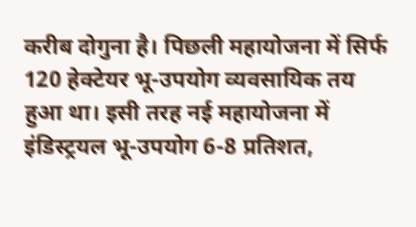करीब दोगुना है। पिछली महायोजना में सिर्फ 120 हेक्टेयर भू-उपयोग व्यवसायिक तय हुआ था। इसी तरह नई महायोजना में इंडिस्ट्रयल भू-उपयोग 6-8 प्रतिशत,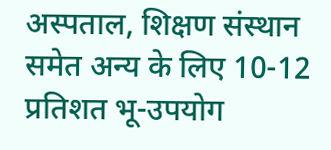अस्पताल, शिक्षण संस्थान समेत अन्य के लिए 10-12 प्रतिशत भू-उपयोग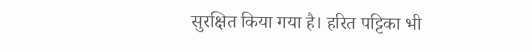सुरक्षित किया गया है। हरित पट्टिका भी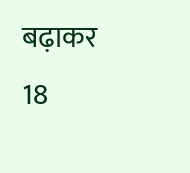बढ़ाकर 18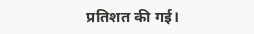प्रतिशत की गई।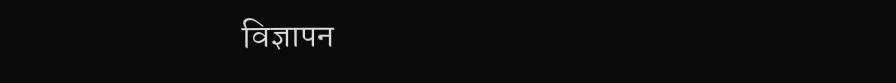विज्ञापन